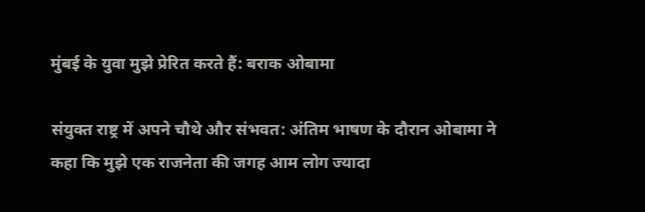मुंबई के युवा मुझे प्रेरित करते हैं: बराक ओबामा

संयुक्त राष्ट्र में अपने चौथे और संभवत: अंतिम भाषण के दौरान ओबामा ने कहा कि मुझे एक राजनेता की जगह आम लोग ज्यादा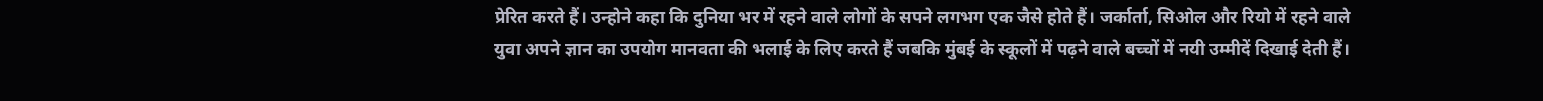प्रेरित करते हैं। उन्होने कहा कि दुनिया भर में रहने वाले लोगों के सपने लगभग एक जैसे होते हैं। जर्कार्ता, सिओल और रियो में रहने वाले युवा अपने ज्ञान का उपयोग मानवता की भलाई के लिए करते हैं जबकि मुंबई के स्कूलों में पढ़ने वाले बच्चों में नयी उम्मीदें दिखाई देती हैं।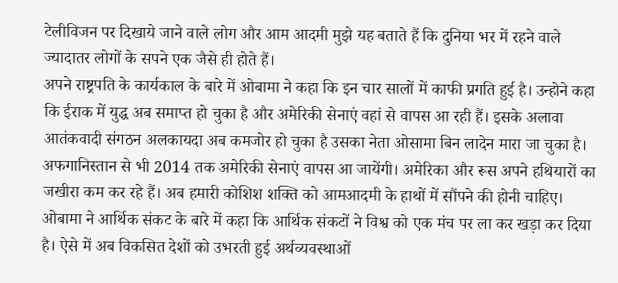टेलीविजन पर दिखाये जाने वाले लोग और आम आदमी मुझे यह बताते हैं कि दुनिया भर में रहने वाले ज्यादातर लोगों के सपने एक जैसे ही होते हैं।
अपने राष्ट्रपति के कार्यकाल के बारे में ओबामा ने कहा कि इन चार सालों में काफी प्रगति हुई है। उन्होने कहा कि ईराक में युद्ध अब समाप्त हो चुका है और अमेरिकी सेनाएं वहां से वापस आ रही हैं। इसके अलावा आतंकवादी संगठन अलकायदा अब कमजोर हो चुका है उसका नेता ओसामा बिन लादेन मारा जा चुका है। अफगानिस्तान से भी 2014 तक अमेरिकी सेनाएं वापस आ जायेंगी। अमेरिका और रूस अपने हथियारों का जखीरा कम कर रहे हैं। अब हमारी कोशिश शक्ति को आमआदमी के हाथों में सौंपने की होनी चाहिए।
ओबामा ने आर्थिक संकट के बारे में कहा कि आर्थिक संकटों ने विश्व को एक मंच पर ला कर खड़ा कर दिया है। ऐसे में अब विकसित देशों को उभरती हुई अर्थव्यवस्थाओं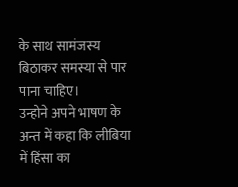के साथ सामंजस्य बिठाकर समस्या से पार पाना चाहिए।
उन्होने अपने भाषण के अन्त में कहा कि लीबिया में हिंसा का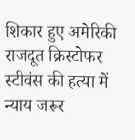शिकार हुए अमेरिकी राजदूत क्रिस्टोफर स्टीवंस की हत्या में न्याय जरूर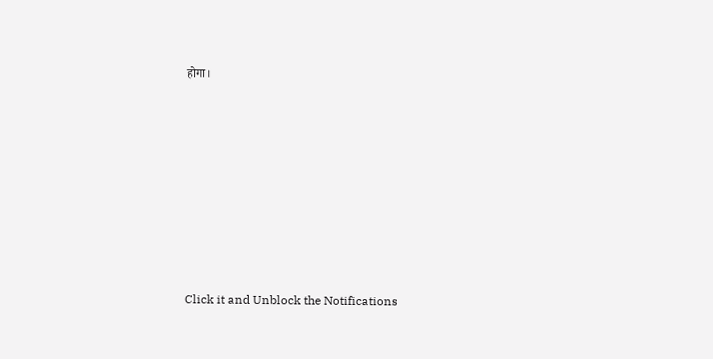होगा।












Click it and Unblock the Notifications